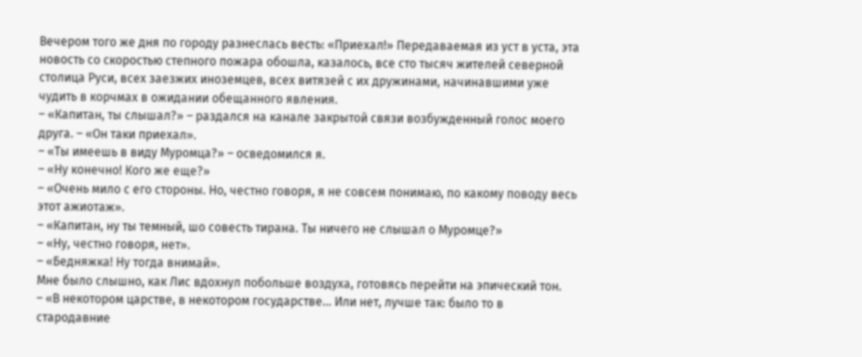Вечером того же дня по городу разнеслась весть: «Приехал!» Передаваемая из уст в уста, эта новость со скоростью степного пожара обошла, казалось, все сто тысяч жителей северной столица Руси, всех заезжих иноземцев, всех витязей с их дружинами, начинавшими уже чудить в корчмах в ожидании обещанного явления.
– «Капитан, ты слышал?» – раздался на канале закрытой связи возбужденный голос моего друга. – «Он таки приехал».
– «Ты имеешь в виду Муромца?» – осведомился я.
– «Ну конечно! Кого же еще?»
– «Очень мило с его стороны. Но, честно говоря, я не совсем понимаю, по какому поводу весь этот ажиотаж».
– «Капитан, ну ты темный, шо совесть тирана. Ты ничего не слышал о Муромце?»
– «Ну, честно говоря, нет».
– «Бедняжка! Ну тогда внимай».
Мне было слышно, как Лис вдохнул побольше воздуха, готовясь перейти на эпический тон.
– «В некотором царстве, в некотором государстве… Или нет, лучше так: было то в стародавние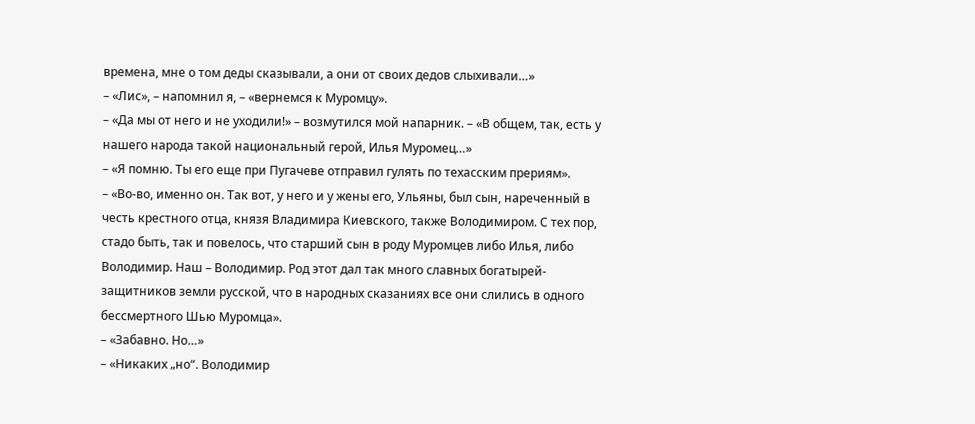времена, мне о том деды сказывали, а они от своих дедов слыхивали…»
– «Лис», – напомнил я, – «вернемся к Муромцу».
– «Да мы от него и не уходили!» – возмутился мой напарник. – «В общем, так, есть у нашего народа такой национальный герой, Илья Муромец…»
– «Я помню. Ты его еще при Пугачеве отправил гулять по техасским прериям».
– «Во-во, именно он. Так вот, у него и у жены его, Ульяны, был сын, нареченный в честь крестного отца, князя Владимира Киевского, также Володимиром. С тех пор, стадо быть, так и повелось, что старший сын в роду Муромцев либо Илья, либо Володимир. Наш – Володимир. Род этот дал так много славных богатырей-защитников земли русской, что в народных сказаниях все они слились в одного бессмертного Шью Муромца».
– «Забавно. Но…»
– «Никаких „но“. Володимир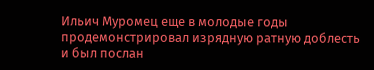Ильич Муромец еще в молодые годы продемонстрировал изрядную ратную доблесть и был послан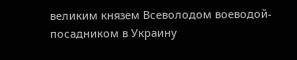великим князем Всеволодом воеводой-посадником в Украину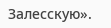Залесскую».